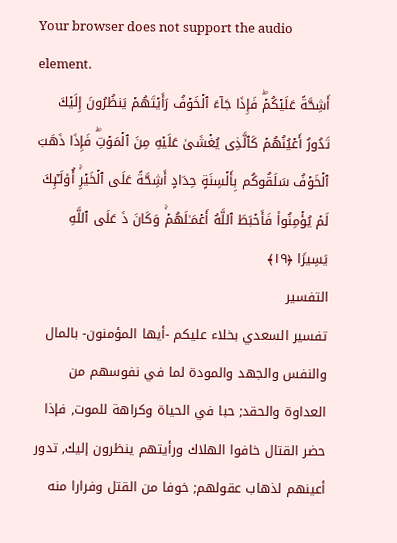Your browser does not support the audio element.
أَشِحَّةً عَلَیۡكُمۡۖ فَإِذَا جَاۤءَ ٱلۡخَوۡفُ رَأَیۡتَهُمۡ یَنظُرُونَ إِلَیۡكَ تَدُورُ أَعۡیُنُهُمۡ كَٱلَّذِی یُغۡشَىٰ عَلَیۡهِ مِنَ ٱلۡمَوۡتِۖ فَإِذَا ذَهَبَ ٱلۡخَوۡفُ سَلَقُوكُم بِأَلۡسِنَةٍ حِدَادٍ أَشِحَّةً عَلَى ٱلۡخَیۡرِۚ أُو۟لَـٰۤىِٕكَ لَمۡ یُؤۡمِنُوا۟ فَأَحۡبَطَ ٱللَّهُ أَعۡمَـٰلَهُمۡۚ وَكَانَ ذَ عَلَى ٱللَّهِ یَسِیرࣰا ﴿١٩﴾
التفسير
تفسير السعدي بخلاء عليكم -أيها المؤمنون- بالمال والنفس والجهد والمودة لما في نفوسهم من العداوة والحقد; حبا في الحياة وكراهة للموت, فإذا حضر القتال خافوا الهلاك ورأيتهم ينظرون إليك, تدور أعينهم لذهاب عقولهم; خوفا من القتل وفرارا منه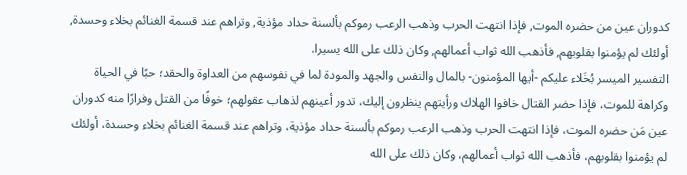كدوران عين من حضره الموت, فإذا انتهت الحرب وذهب الرعب رموكم بألسنة حداد مؤذية, وتراهم عند قسمة الغنائم بخلاء وحسدة, أولئك لم يؤمنوا بقلوبهم, فأذهب الله ثواب أعمالهم, وكان ذلك على الله يسيرا.
التفسير الميسر بُخَلاء عليكم -أيها المؤمنون- بالمال والنفس والجهد والمودة لما في نفوسهم من العداوة والحقد؛ حبًا في الحياة وكراهة للموت، فإذا حضر القتال خافوا الهلاك ورأيتهم ينظرون إليك، تدور أعينهم لذهاب عقولهم؛ خوفًا من القتل وفرارًا منه كدوران عين مَن حضره الموت، فإذا انتهت الحرب وذهب الرعب رموكم بألسنة حداد مؤذية، وتراهم عند قسمة الغنائم بخلاء وحسدة، أولئك لم يؤمنوا بقلوبهم، فأذهب الله ثواب أعمالهم، وكان ذلك على الله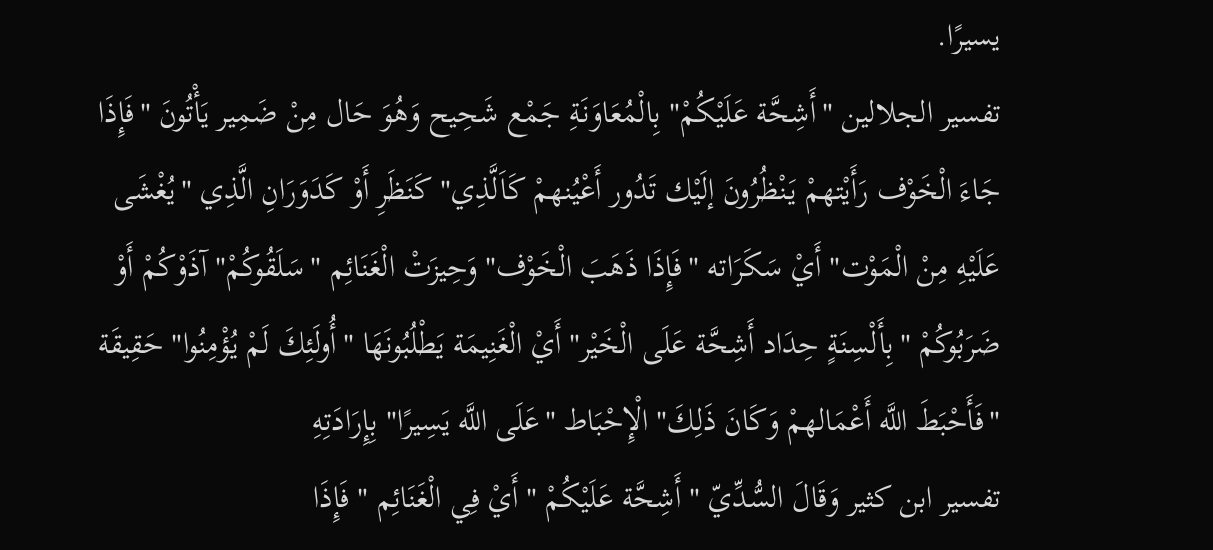يسيرًا.
تفسير الجلالين "أَشِحَّة عَلَيْكُمْ" بِالْمُعَاوَنَةِ جَمْع شَحِيح وَهُوَ حَال مِنْ ضَمِير يَأْتُونَ "فَإِذَا جَاءَ الْخَوْف رَأَيْتهمْ يَنْظُرُونَ إلَيْك تَدُور أَعْيُنهمْ كَاَلَّذِي" كَنَظَرِ أَوْ كَدَوَرَانِ الَّذِي "يُغْشَى عَلَيْهِ مِنْ الْمَوْت" أَيْ سَكَرَاته "فَإِذَا ذَهَبَ الْخَوْف" وَحِيزَتْ الْغَنَائِم "سَلَقُوكُمْ" آذَوْكُمْ أَوْ ضَرَبُوكُمْ "بِأَلْسِنَةٍ حِدَاد أَشِحَّة عَلَى الْخَيْر" أَيْ الْغَنِيمَة يَطْلُبُونَهَا "أُولَئِكَ لَمْ يُؤْمِنُوا" حَقِيقَة "فَأَحْبَطَ اللَّه أَعْمَالهمْ وَكَانَ ذَلِكَ" الْإِحْبَاط "عَلَى اللَّه يَسِيرًا" بِإِرَادَتِهِ
تفسير ابن كثير وَقَالَ السُّدِّيّ " أَشِحَّة عَلَيْكُمْ " أَيْ فِي الْغَنَائِم " فَإِذَا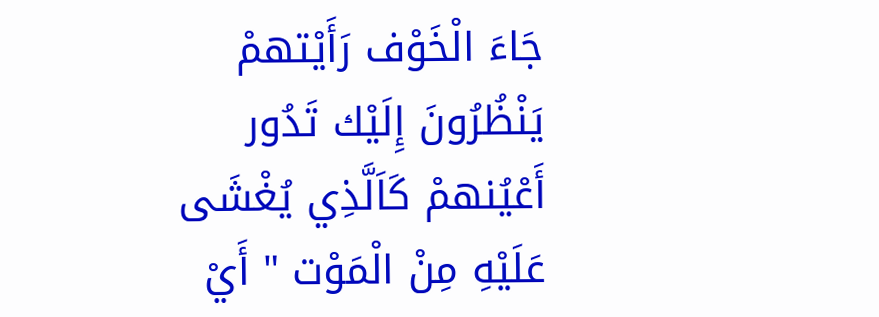جَاءَ الْخَوْف رَأَيْتهمْ يَنْظُرُونَ إِلَيْك تَدُور أَعْيُنهمْ كَاَلَّذِي يُغْشَى عَلَيْهِ مِنْ الْمَوْت " أَيْ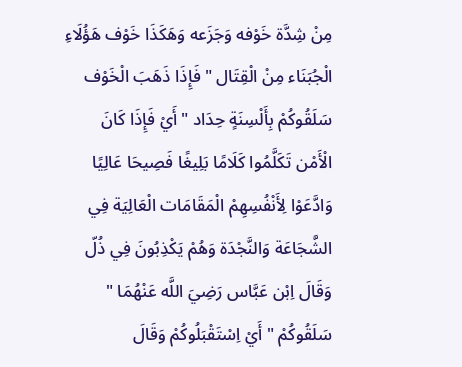مِنْ شِدَّة خَوْفه وَجَزَعه وَهَكَذَا خَوْف هَؤُلَاءِ الْجُبَنَاء مِنْ الْقِتَال " فَإِذَا ذَهَبَ الْخَوْف سَلَقُوكُمْ بِأَلْسِنَةٍ حِدَاد " أَيْ فَإِذَا كَانَ الْأَمْن تَكَلَّمُوا كَلَامًا بَلِيغًا فَصِيحَا عَالِيًا وَادَّعَوْا لِأَنْفُسِهِمْ الْمَقَامَات الْعَالِيَة فِي الشَّجَاعَة وَالنَّجْدَة وَهُمْ يَكْذِبُونَ فِي ذُلّ وَقَالَ اِبْن عَبَّاس رَضِيَ اللَّه عَنْهُمَا " سَلَقُوكُمْ " أَيْ اِسْتَقْبَلُوكُمْ وَقَالَ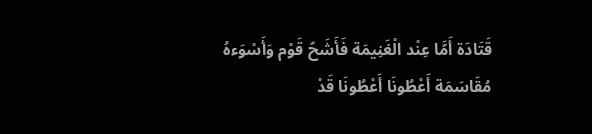قَتَادَة أَمَّا عِنْد الْغَنِيمَة فَأَشَحّ قَوْم وَأَسْوَءهُ مُقَاسَمَة أَعْطُونَا أَعْطُونَا قَدْ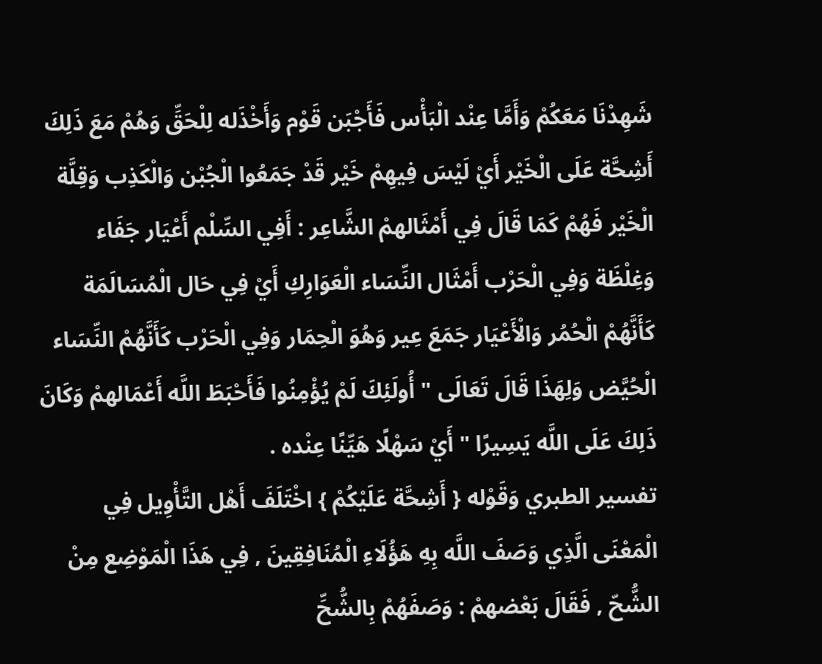شَهِدْنَا مَعَكُمْ وَأَمَّا عِنْد الْبَأْس فَأَجْبَن قَوْم وَأَخْذَله لِلْحَقِّ وَهُمْ مَعَ ذَلِكَ أَشِحَّة عَلَى الْخَيْر أَيْ لَيْسَ فِيهِمْ خَيْر قَدْ جَمَعُوا الْجُبْن وَالْكَذِب وَقِلَّة الْخَيْر فَهُمْ كَمَا قَالَ فِي أَمْثَالهمْ الشَّاعِر : أَفِي السِّلْم أَعْيَار جَفَاء وَغِلْظَة وَفِي الْحَرْب أَمْثَال النِّسَاء الْعَوَارِكِ أَيْ فِي حَال الْمُسَالَمَة كَأَنَّهُمْ الْحُمُر وَالْأَعْيَار جَمَعَ عِير وَهُوَ الْحِمَار وَفِي الْحَرْب كَأَنَّهُمْ النِّسَاء الْحُيَّض وَلِهَذَا قَالَ تَعَالَى " أُولَئِكَ لَمْ يُؤْمِنُوا فَأَحْبَطَ اللَّه أَعْمَالهمْ وَكَانَ ذَلِكَ عَلَى اللَّه يَسِيرًا " أَيْ سَهْلًا هَيِّنًا عِنْده .
تفسير الطبري وَقَوْله { أَشِحَّة عَلَيْكُمْ } اخْتَلَفَ أَهْل التَّأْوِيل فِي الْمَعْنَى الَّذِي وَصَفَ اللَّه بِهِ هَؤُلَاءِ الْمُنَافِقِينَ , فِي هَذَا الْمَوْضِع مِنْ الشُّحّ , فَقَالَ بَعْضهمْ : وَصَفَهُمْ بِالشُّحِّ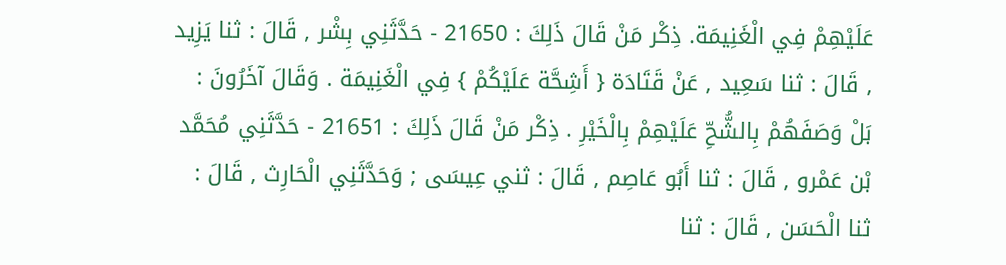عَلَيْهِمْ فِي الْغَنِيمَة. ذِكْر مَنْ قَالَ ذَلِكَ : 21650 - حَدَّثَنِي بِشْر , قَالَ : ثنا يَزِيد , قَالَ : ثنا سَعِيد , عَنْ قَتَادَة { أَشِحَّة عَلَيْكُمْ } فِي الْغَنِيمَة . وَقَالَ آخَرُونَ : بَلْ وَصَفَهُمْ بِالشُّحِّ عَلَيْهِمْ بِالْخَيْرِ . ذِكْر مَنْ قَالَ ذَلِكَ : 21651 - حَدَّثَنِي مُحَمَّد بْن عَمْرو , قَالَ : ثنا أَبُو عَاصِم , قَالَ : ثني عِيسَى ; وَحَدَّثَنِي الْحَارِث , قَالَ : ثنا الْحَسَن , قَالَ : ثنا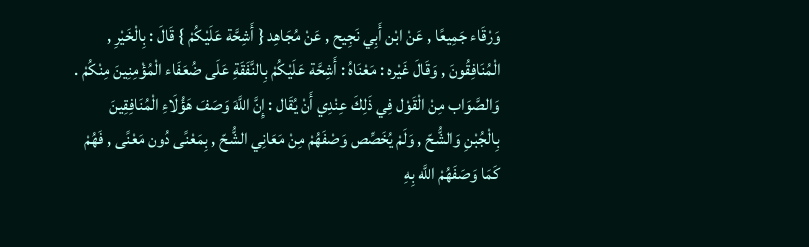وَرْقَاء جَمِيعًا , عَنْ ابْن أَبِي نَجِيح , عَنْ مُجَاهِد { أَشِحَّة عَلَيْكُمْ } قَالَ : بِالْخَيْرِ , الْمُنَافِقُونَ , وَقَالَ غَيْره : مَعْنَاهُ : أَشِحَّة عَلَيْكُمْ بِالنَّفَقَةِ عَلَى ضُعَفَاء الْمُؤْمِنِينَ مِنْكُمْ . وَالصَّوَاب مِنْ الْقَوْل فِي ذَلِكَ عِنْدِي أَنْ يُقَال : إِنَّ اللَّهَ وَصَفَ هَؤُلَاءِ الْمُنَافِقِينَ بِالْجُبْنِ وَالشُّحّ , وَلَمْ يُخَصِّص وَصْفَهُمْ مِنْ مَعَانِي الشُّحّ , بِمَعْنًى دُون مَعْنًى , فَهُمْ كَمَا وَصَفَهُمْ اللَّه بِهِ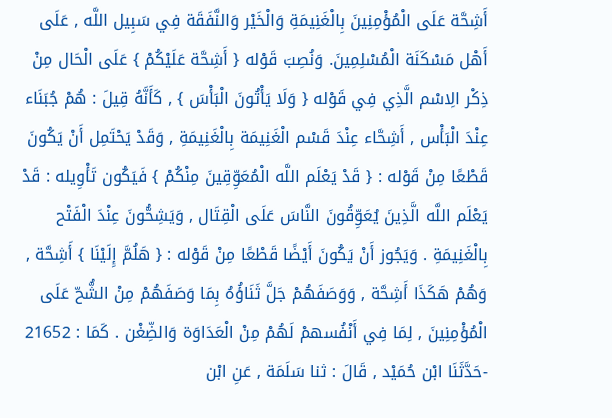أَشِحَّة عَلَى الْمُؤْمِنِينَ بِالْغَنِيمَةِ وَالْخَيْر وَالنَّفَقَة فِي سَبِيل اللَّه , عَلَى أَهْل مَسْكَنَة الْمُسْلِمِينَ. وَنُصِبَ قَوْله { أَشِحَّة عَلَيْكُمْ } عَلَى الْحَال مِنْ ذِكْر الِاسْم الَّذِي فِي قَوْله { وَلَا يَأْتُونَ الْبَأْسَ } , كَأَنَّهُ قِيلَ : هُمْ جُبَنَاء عِنْدَ الْبَأْس , أَشِحَّاء عِنْدَ قَسْم الْغَنِيمَة بِالْغَنِيمَةِ , وَقَدْ يَحْتَمِل أَنْ يَكُونَ قَطْعًا مِنْ قَوْله : { قَدْ يَعْلَم اللَّه الْمُعَوِّقِينَ مِنْكُمْ } فَيَكُون تَأْوِيله : قَدْ يَعْلَم اللَّه الَّذِينَ يُعَوِّقُونَ النَّاسَ عَلَى الْقِتَال , وَيَشِحُّونَ عِنْدَ الْفَتْح بِالْغَنِيمَةِ . وَيَجُوز أَنْ يَكُونَ أَيْضًا قَطْعًا مِنْ قَوْله : { هَلُمَّ إِلَيْنَا } أَشِحَّة , وَهُمْ هَكَذَا أَشِحَّة , وَوَصَفَهُمْ جَلَّ ثَنَاؤُهُ بِمَا وَصَفَهُمْ مِنْ الشُّحّ عَلَى الْمُؤْمِنِينَ , لِمَا فِي أَنْفُسهمْ لَهُمْ مِنْ الْعَدَاوَة وَالضِّغْن . كَمَا : 21652 -حَدَّثَنَا ابْن حُمَيْد , قَالَ : ثنا سَلَمَة , عَنِ ابْن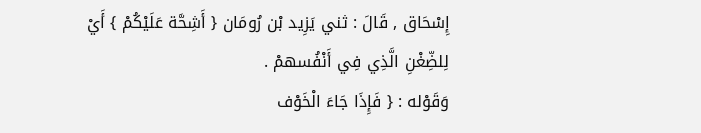إِسْحَاق , قَالَ : ثني يَزِيد بْن رُومَان { أَشِحَّة عَلَيْكُمْ } أَيْ لِلضِّغْنِ الَّذِي فِي أَنْفُسهمْ .
وَقَوْله : { فَإِذَا جَاءَ الْخَوْف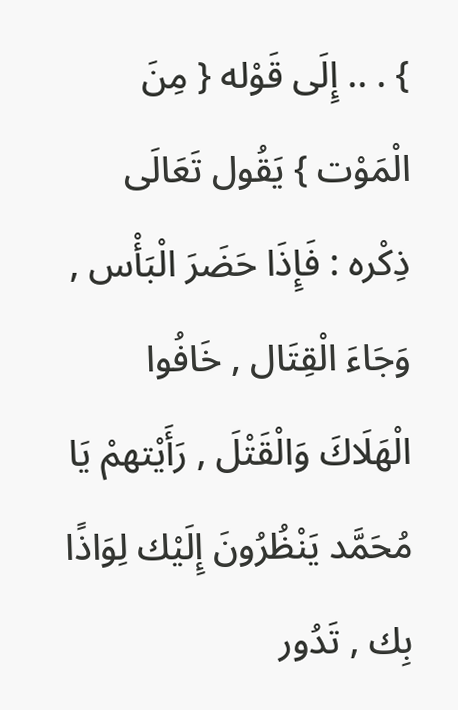} . .. إِلَى قَوْله { مِنَ الْمَوْت } يَقُول تَعَالَى ذِكْره : فَإِذَا حَضَرَ الْبَأْس , وَجَاءَ الْقِتَال , خَافُوا الْهَلَاكَ وَالْقَتْلَ , رَأَيْتهمْ يَا مُحَمَّد يَنْظُرُونَ إِلَيْك لِوَاذًا بِك , تَدُور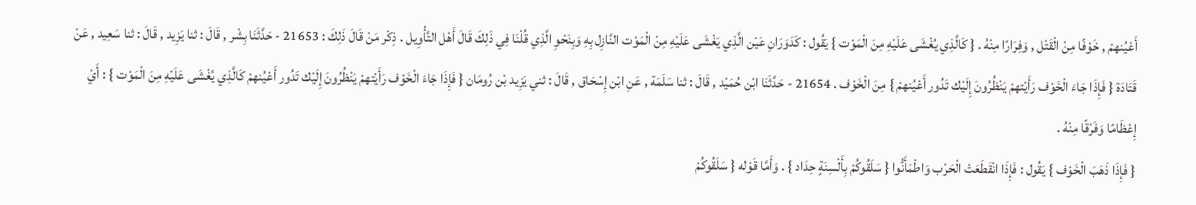أَعْيُنهمْ , خَوْفًا مِنْ الْقَتْل , وَفِرَارًا مِنْهُ . { كَالَّذِي يُغْشَى عَلَيْهِ مِنَ الْمَوْت } يَقُول : كَدَوَرَانِ عَيْن الَّذِي يَغْشَى عَلَيْهِ مِنْ الْمَوْت النَّازِل بِهِ وَبِنَحْوِ الَّذِي قُلْنَا فِي ذَلِكَ قَالَ أَهْل التَّأْوِيل . ذِكْر مَنْ قَالَ ذَلِكَ : 21653 - حَدَّثَنَا بِشْر , قَالَ : ثنا يَزِيد , قَالَ : ثنا سَعِيد , عَنْ قَتَادَة { فَإِذَا جَاءَ الْخَوْف رَأَيْتهمْ يَنْظُرُونَ إِلَيْك تَدُور أَعْيُنهمْ } مِنَ الْخَوْف . 21654 - حَدَّثَنَا ابْن حُمَيْد , قَالَ : ثنا سَلَمَة , عَنِ ابْن إِسْحَاق , قَالَ : ثني يَزِيد بْن رُومَان { فَإِذَا جَاءَ الْخَوْف رَأَيْتهمْ يَنْظُرُونَ إِلَيْك تَدُور أَعْيُنهمْ كَالَّذِي يُغْشَى عَلَيْهِ مِنَ الْمَوْت } : أَيْ إِعْظَامًا وَفَرْقًا مِنْهُ .
{ فَإِذَا ذَهَبَ الْخَوْف } يَقُول : فَإِذَا انْقَطَعَتْ الْحَرْب وَاطْمَأَنُّوا { سَلَقُوكُمْ بِأَلْسِنَةٍ حِدَاد } . وَأَمَّا قَوْله { سَلَقُوكُمْ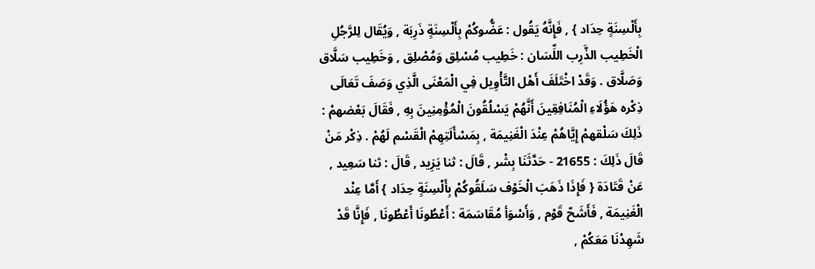بِأَلْسِنَةٍ حِدَاد } , فَإِنَّهُ يَقُول : عَضُّوكُمْ بِأَلْسِنَةٍ ذَرِبَة , وَيُقَال لِلرَّجُلِ الْخَطِيب الذَّرِب اللِّسَان : خَطِيب مُسْلِق وَمُصْلِق , وَخَطِيب سَلَّاق وَصَلَّاق . وَقَدْ اخْتَلَفَ أَهْل التَّأْوِيل فِي الْمَعْنَى الَّذِي وَصَفَ تَعَالَى ذِكْره هَؤُلَاءِ الْمُنَافِقِينَ أَنَّهُمْ يَسْلُقُونَ الْمُؤْمِنِينَ بِهِ , فَقَالَ بَعْضهمْ : ذَلِكَ سَلْقهمْ إِيَّاهُمْ عِنْدَ الْغَنِيمَة , بِمَسْأَلَتِهِمْ الْقَسْم لَهُمْ . ذِكْر مَنْ قَالَ ذَلِكَ : 21655 - حَدَّثَنَا بِشْر , قَالَ : ثنا يَزِيد , قَالَ : ثنا سَعِيد , عَنْ قَتَادَة { فَإِذَا ذَهَبَ الْخَوْف سَلَقُوكُمْ بِأَلْسِنَةٍ حِدَاد } أَمَّا عِنْد الْغَنِيمَة , فَأَشَحّ قَوْم , وَأَسْوَأ مُقَاسَمَة : أَعْطُونَا أَعْطُونَا , فَإِنَّا قَدْ شَهِدْنَا مَعَكُمْ ,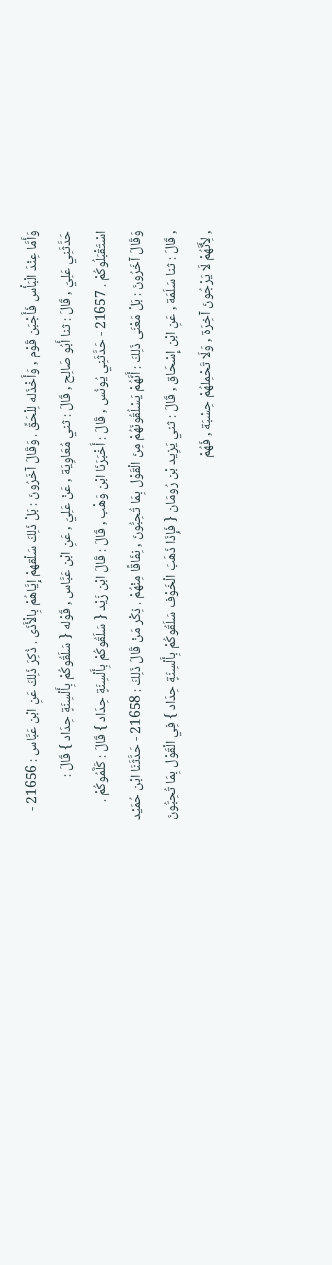وَأَمَّا عِنْدَ الْبَأْس فَأَجْبَن قَوْم , وَأَخْذَله لِلْحَقِّ . وَقَالَ آخَرُونَ : بَلْ ذَلِكَ سَلْقهمْ إِيَّاهُمْ بِالْأَذَى . ذُكِرَ ذَلِكَ عَنِ ابْن عَبَّاس : 21656 - حَدَّثَنِي عَلِيّ , قَالَ : ثنا أَبُو صَالِح , قَالَ : ثني مُعَاوِيَة , عَنْ عَلِيّ , عَنِ ابْن عَبَّاس , قَوْله { سَلَقُوكُمْ بِأَلْسِنَةٍ حِدَاد } قَالَ : اسْتَقْبَلُوكُمْ . 21657 - حَدَّثَنِي يُونُس , قَالَ : أَخْبَرَنَا ابْن وَهْب , قَالَ : قَالَ ابْن زَيْد { سَلَقُوكُمْ بِأَلْسِنَةٍ حِدَاد } قَالَ : كَلَّمُوكُمْ . وَقَالَ آخَرُونَ : بَلْ مَعْنَى ذَلِكَ : أَنَّهُمْ يَسْلُقُونَهُمْ مِنَ الْقَوْل بِمَا تُحِبُّونَ , نِفَاقًا مِنْهُمْ . ذِكْر مَنْ قَالَ ذَلِكَ : 21658 - حَدَّثَنَا ابْن حُمَيْد , قَالَ : ثنا سَلَمَة , عَنِ ابْن إِسْحَاق , قَالَ : ثني يَزِيد بْن رُومَان { فَإِذَا ذَهَبَ الْخَوْف سَلَقُوكُمْ بِأَلْسِنَةٍ حِدَاد } فِي الْقَوْل بِمَا تُحِبُّونَ , لِأَنَّهُمْ لَا يَرْجُونَ آخِرَة , وَلَا تَحْمِلهُمْ حِسْبَة , فَهُمْ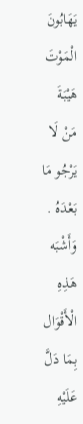يَهَابُونَ الْمَوْتَ هَيْبَةَ مَنْ لَا يَرْجُو مَا بَعْدَهُ . وَأَشْبَه هَذِهِ الْأَقْوَال بِمَا دَلَّ عَلَيْهِ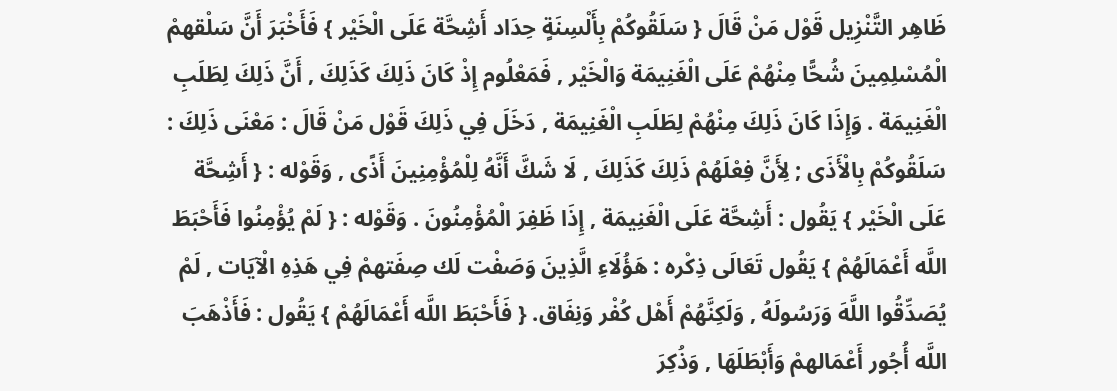ظَاهِر التَّنْزِيل قَوْل مَنْ قَالَ { سَلَقُوكُمْ بِأَلْسِنَةٍ حِدَاد أَشِحَّة عَلَى الْخَيْر } فَأَخْبَرَ أَنَّ سَلْقهمْ الْمُسْلِمِينَ شُحًّا مِنْهُمْ عَلَى الْغَنِيمَة وَالْخَيْر , فَمَعْلُوم إِذْ كَانَ ذَلِكَ كَذَلِكَ , أَنَّ ذَلِكَ لِطَلَبِ الْغَنِيمَة . وَإِذَا كَانَ ذَلِكَ مِنْهُمْ لِطَلَبِ الْغَنِيمَة , دَخَلَ فِي ذَلِكَ قَوْل مَنْ قَالَ : مَعْنَى ذَلِكَ : سَلَقُوكُمْ بِالْأَذَى ; لِأَنَّ فِعْلَهُمْ ذَلِكَ كَذَلِكَ , لَا شَكَّ أَنَّهُ لِلْمُؤْمِنِينَ أَذًى , وَقَوْله : { أَشِحَّة عَلَى الْخَيْر } يَقُول : أَشِحَّة عَلَى الْغَنِيمَة , إِذَا ظَفِرَ الْمُؤْمِنُونَ . وَقَوْله : { لَمْ يُؤْمِنُوا فَأَحْبَطَ اللَّه أَعْمَالَهُمْ } يَقُول تَعَالَى ذِكْره : هَؤُلَاءِ الَّذِينَ وَصَفْت لَك صِفَتهمْ فِي هَذِهِ الْآيَات , لَمْ يُصَدِّقُوا اللَّهَ وَرَسُولَهُ , وَلَكِنَّهُمْ أَهْل كُفْر وَنِفَاق. { فَأَحْبَطَ اللَّه أَعْمَالَهُمْ } يَقُول : فَأَذْهَبَ اللَّه أُجُور أَعْمَالهمْ وَأَبْطَلَهَا , وَذُكِرَ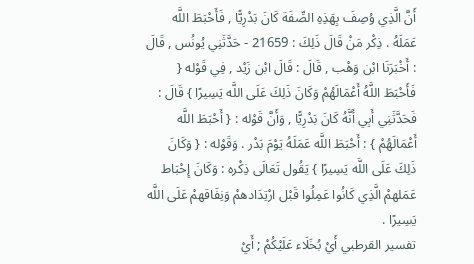أَنَّ الَّذِي وُصِفَ بِهَذِهِ الصِّفَة كَانَ بَدْرِيًّا , فَأَحْبَطَ اللَّه عَمَلَهُ . ذِكْر مَنْ قَالَ ذَلِكَ : 21659 - حَدَّثَنِي يُونُس , قَالَ : أَخْبَرَنَا ابْن وَهْب , قَالَ : قَالَ ابْن زَيْد , فِي قَوْله { فَأَحْبَطَ اللَّهُ أَعْمَالَهُمْ وَكَانَ ذَلِكَ عَلَى اللَّه يَسِيرًا } قَالَ : فَحَدَّثَنِي أَبِي أَنَّهُ كَانَ بَدْرِيًّا , وَأَنَّ قَوْله : { أَحْبَطَ اللَّه أَعْمَالَهُمْ } : أَحْبَطَ اللَّه عَمَلَهُ يَوْمَ بَدْر . وَقَوْله : { وَكَانَ ذَلِكَ عَلَى اللَّه يَسِيرًا } يَقُول تَعَالَى ذِكْره : وَكَانَ إِحْبَاط عَمَلهمْ الَّذِي كَانُوا عَمِلُوا قَبْل ارْتِدَادهمْ وَنِفَاقهمْ عَلَى اللَّه يَسِيرًا .
تفسير القرطبي أَيْ بُخَلَاء عَلَيْكُمْ ; أَيْ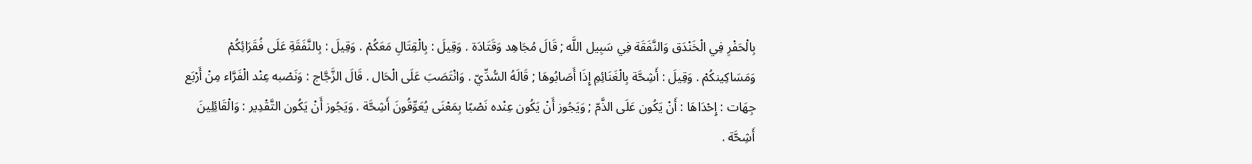بِالْحَفْرِ فِي الْخَنْدَق وَالنَّفَقَة فِي سَبِيل اللَّه ; قَالَ مُجَاهِد وَقَتَادَة . وَقِيلَ : بِالْقِتَالِ مَعَكُمْ . وَقِيلَ : بِالنَّفَقَةِ عَلَى فُقَرَائِكُمْ وَمَسَاكِينكُمْ . وَقِيلَ : أَشِحَّة بِالْغَنَائِمِ إِذَا أَصَابُوهَا ; قَالَهُ السُّدِّيّ . وَانْتَصَبَ عَلَى الْحَال . قَالَ الزَّجَّاج : وَنَصْبه عِنْد الْفَرَّاء مِنْ أَرْبَع جِهَات : إِحْدَاهَا : أَنْ يَكُون عَلَى الذَّمّ ; وَيَجُوز أَنْ يَكُون عِنْده نَصْبًا بِمَعْنَى يُعَوِّقُونَ أَشِحَّة . وَيَجُوز أَنْ يَكُون التَّقْدِير : وَالْقَائِلِينَ أَشِحَّة .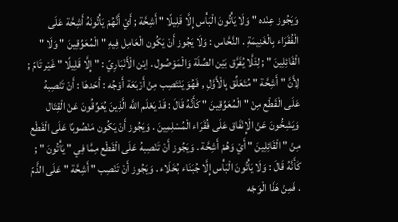وَيَجُوز عِنْده " وَلَا يَأْتُونَ الْبَأْس إِلَّا قَلِيلًا " أَشِحَّة ; أَيْ أَنَّهُمْ يَأْتُونَهُ أَشِحَّة عَلَى الْفُقَرَاء بِالْغَنِيمَةِ . النَّحَّاس : وَلَا يَجُوز أَنْ يَكُون الْعَامِل فِيهِ " الْمُعَوِّقِينَ " وَلَا " الْقَائِلِينَ " ; لِئَلَّا يُفَرَّق بَيْن الصِّلَة وَالْمَوْصُول . اِبْن الْأَنْبَارِيّ : " إِلَّا قَلِيلًا " غَيْر تَامّ ; لِأَنَّ " أَشِحَّة " مُتَعَلِّق بِالْأَوَّلِ , فَهُوَ يَنْتَصِب مِنْ أَرْبَعَة أَوْجُه : أَحَدهَا : أَنْ تَنْصِبهُ عَلَى الْقَطْع مِنْ " الْمُعَوِّقِينَ " كَأَنَّهُ قَالَ : قَدْ يَعْلَم اللَّه الَّذِينَ يُعَوِّقُونَ عَنْ الْقِتَال وَيَشِحُّونَ عَنْ الْإِنْفَاق عَلَى فُقَرَاء الْمُسْلِمِينَ . وَيَجُوز أَنْ يَكُون مَنْصُوبًا عَلَى الْقَطْع مِنْ " الْقَائِلِينَ " أَيْ وَهُمْ أَشِحَّة . وَيَجُوز أَنْ تَنْصِبهُ عَلَى الْقَطْع مِمَّا فِي " يَأْتُونَ " ; كَأَنَّهُ قَالَ : وَلَا يَأْتُونَ الْبَأْس إِلَّا جُبَنَاء بُخَلَاء . وَيَجُوز أَنْ تَنْصِب " أَشِحَّة " عَلَى الذَّمّ . فَمِنْ هَذَا الْوَجْه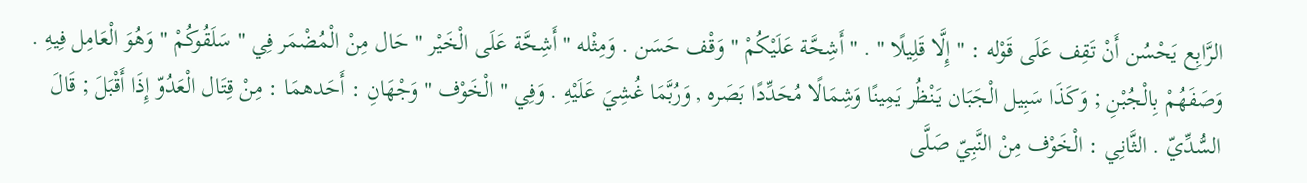الرَّابِع يَحْسُن أَنْ تَقِف عَلَى قَوْله : " إِلَّا قَلِيلًا " . " أَشِحَّة عَلَيْكُمْ " وَقْف حَسَن . وَمِثْله " أَشِحَّة عَلَى الْخَيْر " حَال مِنْ الْمُضْمَر فِي " سَلَقُوكُمْ " وَهُوَ الْعَامِل فِيهِ .
وَصَفَهُمْ بِالْجُبْنِ ; وَكَذَا سَبِيل الْجَبَان يَنْظُر يَمِينًا وَشِمَالًا مُحَدِّدًا بَصَره , وَرُبَّمَا غُشِيَ عَلَيْهِ . وَفِي " الْخَوْف " وَجْهَانِ : أَحَدهمَا : مِنْ قِتَال الْعَدُوّ إِذَا أَقْبَلَ ; قَالَ السُّدِّيّ . الثَّانِي : الْخَوْف مِنْ النَّبِيّ صَلَّى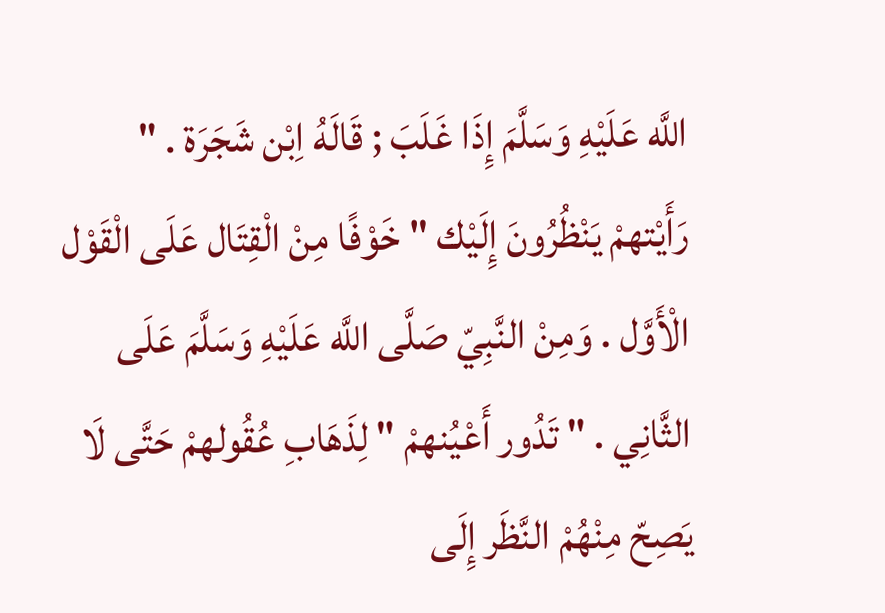اللَّه عَلَيْهِ وَسَلَّمَ إِذَا غَلَبَ ; قَالَهُ اِبْن شَجَرَة . " رَأَيْتهمْ يَنْظُرُونَ إِلَيْك " خَوْفًا مِنْ الْقِتَال عَلَى الْقَوْل الْأَوَّل . وَمِنْ النَّبِيّ صَلَّى اللَّه عَلَيْهِ وَسَلَّمَ عَلَى الثَّانِي . " تَدُور أَعْيُنهمْ " لِذَهَابِ عُقُولهمْ حَتَّى لَا يَصِحّ مِنْهُمْ النَّظَر إِلَى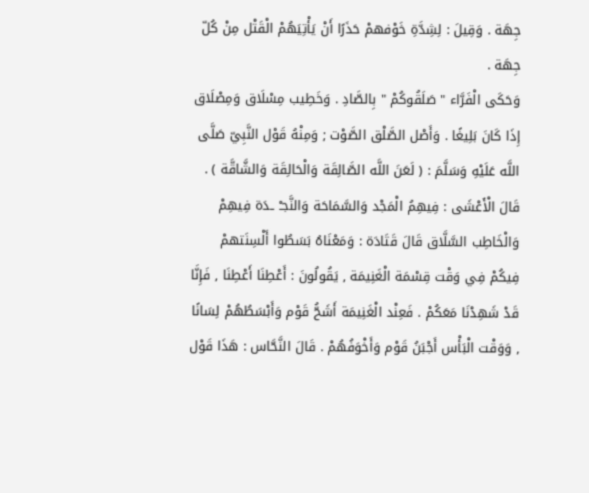جِهَة . وَقِيلَ : لِشِدَّةِ خَوْفهمْ حَذَرًا أَنْ يَأْتِيَهُمْ الْقَتْل مِنْ كُلّ جِهَة .
وَحَكَى الْفَرَّاء " صَلَقُوكُمْ " بِالصَّادِ . وَخَطِيب مِسْلَاق وَمِصْلَاق إِذَا كَانَ بَلِيغًا . وَأَصْل الصَّلْق الصَّوْت ; وَمِنْهُ قَوْل النَّبِيّ صَلَّى اللَّه عَلَيْهِ وَسَلَّمَ : ( لَعَنَ اللَّه الصَّالِقَة وَالْحَالِقَة وَالشَّاقَّة ) . قَالَ الْأَعْشَى : فِيهِمُ الْمَجْد وَالسَّمَاحَة وَالنَّجـْ ـدَة فِيهِمْ وَالْخَاطِب السَّلَّاق قَالَ قَتَادَة : وَمَعْنَاهُ بَسَطُوا أَلْسِنَتهمْ فِيكُمْ فِي وَقْت قِسْمَة الْغَنِيمَة , يَقُولُونَ : أَعْطِنَا أَعْطِنَا , فَإِنَّا قَدْ شَهِدْنَا مَعَكُمْ . فَعِنْد الْغَنِيمَة أَشَحُّ قَوْم وَأَبْسَطُهُمْ لِسَانًا , وَوَقْت الْبَأْس أَجْبَنُ قَوْم وَأَخْوَفُهُمْ . قَالَ النَّحَّاس : هَذَا قَوْل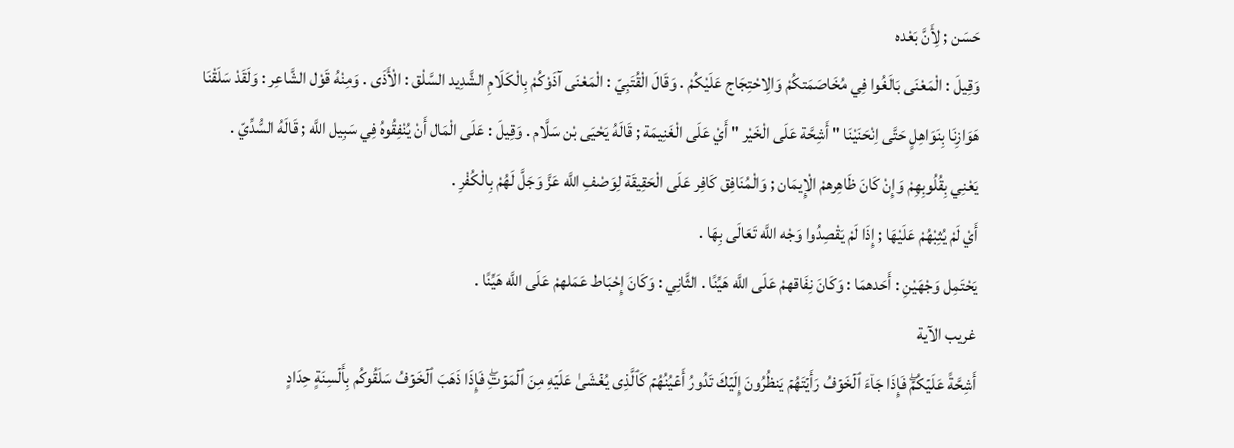حَسَن ; لِأَنَّ بَعْده
وَقِيلَ : الْمَعْنَى بَالَغُوا فِي مُخَاصَمَتكُمْ وَالِاحْتِجَاج عَلَيْكُمْ . وَقَالَ الْقُتَبِيّ : الْمَعْنَى آذَوْكُمْ بِالْكَلَامِ الشَّدِيد السَّلْق : الْأَذَى . وَمِنْهُ قَوْل الشَّاعِر : وَلَقَدْ سَلَقْنَا هَوَازِنَا بِنَوَاهِلٍ حَتَّى اِنْحَنَيْنَا " أَشِحَّة عَلَى الْخَيْر " أَيْ عَلَى الْغَنِيمَة ; قَالَهُ يَحْيَى بْن سَلَّام . وَقِيلَ : عَلَى الْمَال أَنْ يُنْفِقُوهُ فِي سَبِيل اللَّه ; قَالَهُ السُّدِّيّ .
يَعْنِي بِقُلُوبِهِمْ وَإِنْ كَانَ ظَاهِرهمْ الْإِيمَان ; وَالْمُنَافِق كَافِر عَلَى الْحَقِيقَة لِوَصْفِ اللَّه عَزَّ وَجَلَّ لَهُمْ بِالْكُفْرِ .
أَيْ لَمْ يُثِبْهُمْ عَلَيْهَا ; إِذَا لَمْ يَقْصِدُوا وَجْه اللَّه تَعَالَى بِهَا .
يَحْتَمِل وَجْهَيْنِ : أَحَدهمَا : وَكَانَ نِفَاقهمْ عَلَى اللَّه هَيِّنًا . الثَّانِي : وَكَانَ إِحْبَاط عَمَلهمْ عَلَى اللَّه هَيِّنًا .
غريب الآية
أَشِحَّةً عَلَیۡكُمۡۖ فَإِذَا جَاۤءَ ٱلۡخَوۡفُ رَأَیۡتَهُمۡ یَنظُرُونَ إِلَیۡكَ تَدُورُ أَعۡیُنُهُمۡ كَٱلَّذِی یُغۡشَىٰ عَلَیۡهِ مِنَ ٱلۡمَوۡتِۖ فَإِذَا ذَهَبَ ٱلۡخَوۡفُ سَلَقُوكُم بِأَلۡسِنَةٍ حِدَادٍ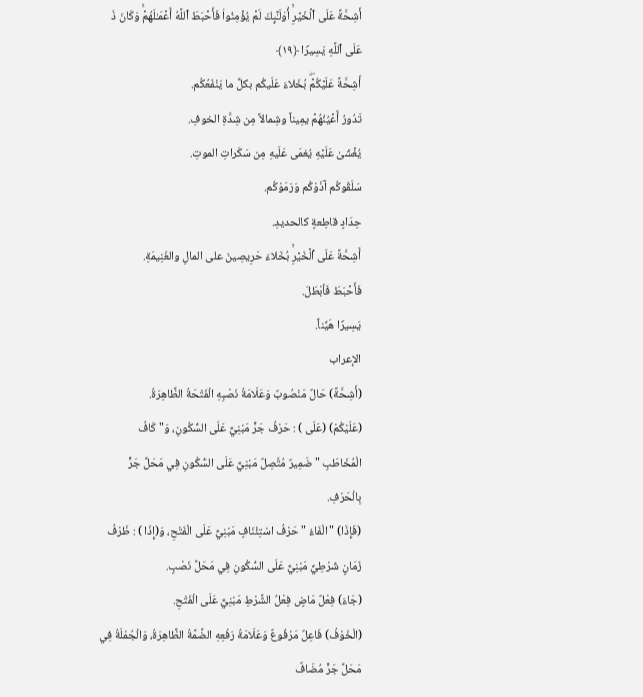أَشِحَّةً عَلَى ٱلۡخَیۡرِۚ أُو۟لَـٰۤىِٕكَ لَمۡ یُؤۡمِنُوا۟ فَأَحۡبَطَ ٱللَّهُ أَعۡمَـٰلَهُمۡۚ وَكَانَ ذَ عَلَى ٱللَّهِ یَسِیرࣰا ﴿١٩﴾
أَشِحَّةً عَلَیۡكُمۡۖ بُخَلاءَ عَلَيكُم بكلِّ ما يَنْفَعُكُم.
تَدُورُ أَعۡیُنُهُمۡ يمِيناً وشِمالاً مِن شِدَّةِ الخوفِ.
یُغۡشَىٰ عَلَیۡهِ يُغمَى عَلَيهِ مِن سَكَراتِ الموتِ.
سَلَقُوكُم آذَوْكُم وَرَمَوْكُم.
حِدَادٍ قاطِعةٍ كالحديدِ.
أَشِحَّةً عَلَى ٱلۡخَیۡرِۚ بُخَلاءَ حَرِيصِينَ على المالِ والغَنِيمَةِ.
فَأَحۡبَطَ فَأبْطَلَ.
یَسِیرࣰا هَيِّناً.
الإعراب
(أَشِحَّةً) حَالٌ مَنْصُوبٌ وَعَلَامَةُ نَصْبِهِ الْفَتْحَةُ الظَّاهِرَةُ.
(عَلَيْكُمْ) (عَلَى ) : حَرْفُ جَرٍّ مَبْنِيٌّ عَلَى السُّكُونِ، وَ"كَافُ الْمُخَاطَبِ " ضَمِيرٌ مُتَّصِلٌ مَبْنِيٌّ عَلَى السُّكُونِ فِي مَحَلِّ جَرٍّ بِالْحَرْفِ.
(فَإِذَا) "الْفَاءُ " حَرْفُ اسْتِئْنَافٍ مَبْنِيٌّ عَلَى الْفَتْحِ، وَ(إِذَا ) : ظَرْفُ زَمَانٍ شَرْطِيٌّ مَبْنِيٌّ عَلَى السُّكُونِ فِي مَحَلِّ نَصْبٍ.
(جَاءَ) فِعْلٌ مَاضٍ فِعْلُ الشَّرْطِ مَبْنِيٌّ عَلَى الْفَتْحِ.
(الْخَوْفُ) فَاعِلٌ مَرْفُوعٌ وَعَلَامَةُ رَفْعِهِ الضَّمَّةُ الظَّاهِرَةُ، وَالْجُمْلَةُ فِي مَحَلِّ جَرٍّ مُضَافٌ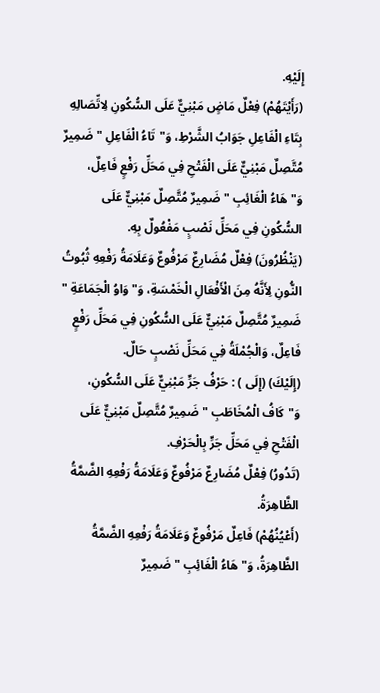إِلَيْهِ.
(رَأَيْتَهُمْ) فِعْلٌ مَاضٍ مَبْنِيٌّ عَلَى السُّكُونِ لِاتِّصَالِهِ بِتَاءِ الْفَاعِلِ جَوَابُ الشَّرْطِ، وَ"تَاءُ الْفَاعِلِ " ضَمِيرٌ مُتَّصِلٌ مَبْنِيٌّ عَلَى الْفَتْحِ فِي مَحَلِّ رَفْعٍ فَاعِلٌ، وَ"هَاءُ الْغَائِبِ " ضَمِيرٌ مُتَّصِلٌ مَبْنِيٌّ عَلَى السُّكُونِ فِي مَحَلِّ نَصْبٍ مَفْعُولٌ بِهِ.
(يَنْظُرُونَ) فِعْلٌ مُضَارِعٌ مَرْفُوعٌ وَعَلَامَةُ رَفْعِهِ ثُبُوتُ النُّونِ لِأَنَّهُ مِنَ الْأَفْعَالِ الْخَمْسَةِ، وَ"وَاوُ الْجَمَاعَةِ " ضَمِيرٌ مُتَّصِلٌ مَبْنِيٌّ عَلَى السُّكُونِ فِي مَحَلِّ رَفْعٍ فَاعِلٌ، وَالْجُمْلَةُ فِي مَحَلِّ نَصْبٍ حَالٌ.
(إِلَيْكَ) (إِلَى ) : حَرْفُ جَرٍّ مَبْنِيٌّ عَلَى السُّكُونِ، وَ"كَافُ الْمُخَاطَبِ " ضَمِيرٌ مُتَّصِلٌ مَبْنِيٌّ عَلَى الْفَتْحِ فِي مَحَلِّ جَرٍّ بِالْحَرْفِ.
(تَدُورُ) فِعْلٌ مُضَارِعٌ مَرْفُوعٌ وَعَلَامَةُ رَفْعِهِ الضَّمَّةُ الظَّاهِرَةُ.
(أَعْيُنُهُمْ) فَاعِلٌ مَرْفُوعٌ وَعَلَامَةُ رَفْعِهِ الضَّمَّةُ الظَّاهِرَةُ، وَ"هَاءُ الْغَائِبِ " ضَمِيرٌ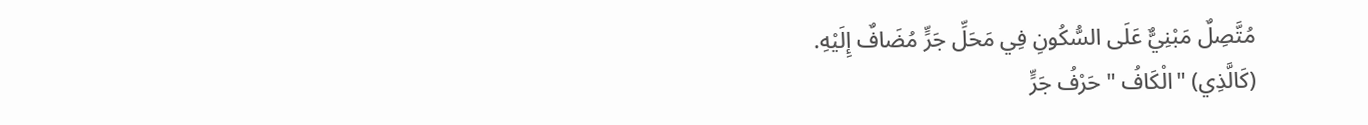مُتَّصِلٌ مَبْنِيٌّ عَلَى السُّكُونِ فِي مَحَلِّ جَرٍّ مُضَافٌ إِلَيْهِ.
(كَالَّذِي) "الْكَافُ " حَرْفُ جَرٍّ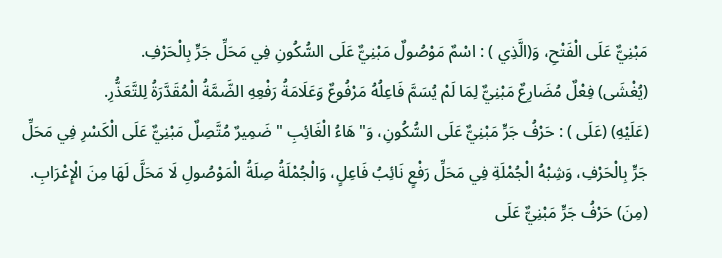مَبْنِيٌّ عَلَى الْفَتْحِ، وَ(الَّذِي ) : اسْمٌ مَوْصُولٌ مَبْنِيٌّ عَلَى السُّكُونِ فِي مَحَلِّ جَرٍّ بِالْحَرْفِ.
(يُغْشَى) فِعْلٌ مُضَارِعٌ مَبْنِيٌّ لِمَا لَمْ يُسَمَّ فَاعِلُهُ مَرْفُوعٌ وَعَلَامَةُ رَفْعِهِ الضَّمَّةُ الْمُقَدَّرَةُ لِلتَّعَذُّرِ.
(عَلَيْهِ) (عَلَى ) : حَرْفُ جَرٍّ مَبْنِيٌّ عَلَى السُّكُونِ، وَ"هَاءُ الْغَائِبِ " ضَمِيرٌ مُتَّصِلٌ مَبْنِيٌّ عَلَى الْكَسْرِ فِي مَحَلِّ جَرٍّ بِالْحَرْفِ، وَشِبْهُ الْجُمْلَةِ فِي مَحَلِّ رَفْعٍ نَائِبُ فَاعِلٍ، وَالْجُمْلَةُ صِلَةُ الْمَوْصُولِ لَا مَحَلَّ لَهَا مِنَ الْإِعْرَابِ.
(مِنَ) حَرْفُ جَرٍّ مَبْنِيٌّ عَلَى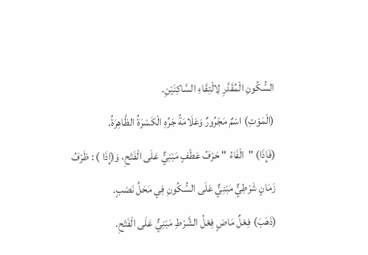السُّكُونِ الْمُقَدَّرِ لِالْتِقَاءِ السَّاكِنَيْنِ.
(الْمَوْتِ) اسْمٌ مَجْرُورٌ وَعَلَامَةُ جَرِّهِ الْكَسْرَةُ الظَّاهِرَةُ.
(فَإِذَا) "الْفَاءُ " حَرْفُ عَطْفٍ مَبْنِيٌّ عَلَى الْفَتْحِ، وَ(إِذَا ) : ظَرْفُ زَمَانٍ شَرْطِيٌّ مَبْنِيٌّ عَلَى السُّكُونِ فِي مَحَلِّ نَصْبٍ.
(ذَهَبَ) فِعْلٌ مَاضٍ فِعْلُ الشَّرْطِ مَبْنِيٌّ عَلَى الْفَتْحِ.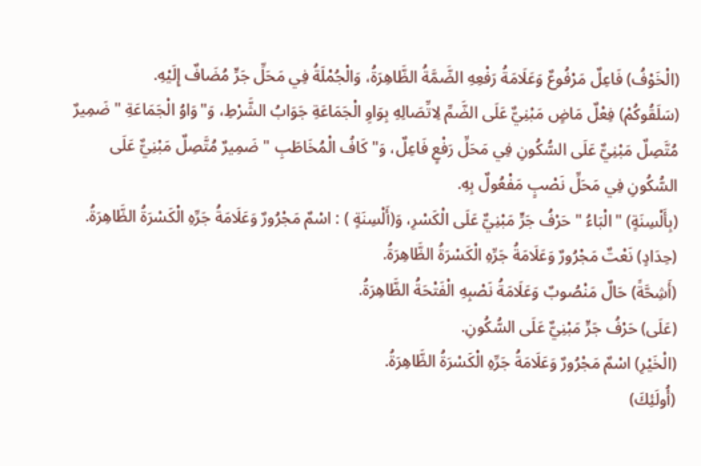(الْخَوْفُ) فَاعِلٌ مَرْفُوعٌ وَعَلَامَةُ رَفْعِهِ الضَّمَّةُ الظَّاهِرَةُ، وَالْجُمْلَةُ فِي مَحَلِّ جَرٍّ مُضَافٌ إِلَيْهِ.
(سَلَقُوكُمْ) فِعْلٌ مَاضٍ مَبْنِيٌّ عَلَى الضَّمِّ لِاتِّصَالِهِ بِوَاوِ الْجَمَاعَةِ جَوَابُ الشَّرْطِ، وَ"وَاوُ الْجَمَاعَةِ " ضَمِيرٌ مُتَّصِلٌ مَبْنِيٌّ عَلَى السُّكُونِ فِي مَحَلِّ رَفْعٍ فَاعِلٌ، وَ"كَافُ الْمُخَاطَبِ " ضَمِيرٌ مُتَّصِلٌ مَبْنِيٌّ عَلَى السُّكُونِ فِي مَحَلِّ نَصْبٍ مَفْعُولٌ بِهِ.
(بِأَلْسِنَةٍ) "الْبَاءُ " حَرْفُ جَرٍّ مَبْنِيٌّ عَلَى الْكَسْرِ، وَ(أَلْسِنَةٍ ) : اسْمٌ مَجْرُورٌ وَعَلَامَةُ جَرِّهِ الْكَسْرَةُ الظَّاهِرَةُ.
(حِدَادٍ) نَعْتٌ مَجْرُورٌ وَعَلَامَةُ جَرِّهِ الْكَسْرَةُ الظَّاهِرَةُ.
(أَشِحَّةً) حَالٌ مَنْصُوبٌ وَعَلَامَةُ نَصْبِهِ الْفَتْحَةُ الظَّاهِرَةُ.
(عَلَى) حَرْفُ جَرٍّ مَبْنِيٌّ عَلَى السُّكُونِ.
(الْخَيْرِ) اسْمٌ مَجْرُورٌ وَعَلَامَةُ جَرِّهِ الْكَسْرَةُ الظَّاهِرَةُ.
(أُولَئِكَ)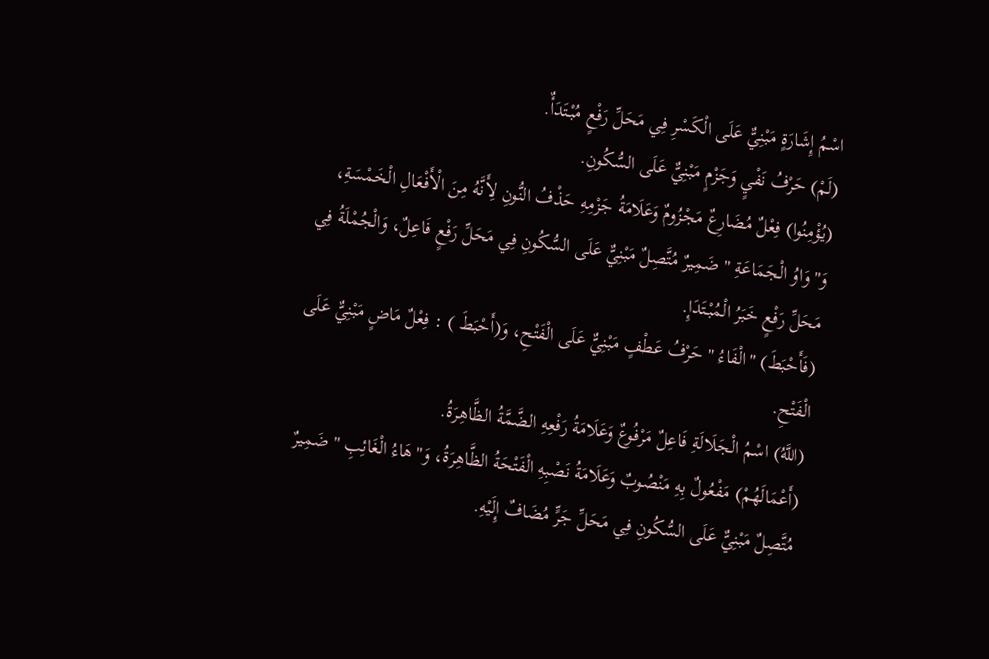اسْمُ إِشَارَةٍ مَبْنِيٌّ عَلَى الْكَسْرِ فِي مَحَلِّ رَفْعٍ مُبْتَدَأٌ.
(لَمْ) حَرْفُ نَفْيٍ وَجَزْمٍ مَبْنِيٌّ عَلَى السُّكُونِ.
(يُؤْمِنُوا) فِعْلٌ مُضَارِعٌ مَجْزُومٌ وَعَلَامَةُ جَزْمِهِ حَذْفُ النُّونِ لِأَنَّهُ مِنَ الْأَفْعَالِ الْخَمْسَةِ، وَ"وَاوُ الْجَمَاعَةِ " ضَمِيرٌ مُتَّصِلٌ مَبْنِيٌّ عَلَى السُّكُونِ فِي مَحَلِّ رَفْعٍ فَاعِلٌ، وَالْجُمْلَةُ فِي مَحَلِّ رَفْعٍ خَبَرُ الْمُبْتَدَإِ.
(فَأَحْبَطَ) "الْفَاءُ " حَرْفُ عَطْفٍ مَبْنِيٌّ عَلَى الْفَتْحِ، وَ(أَحْبَطَ ) : فِعْلٌ مَاضٍ مَبْنِيٌّ عَلَى الْفَتْحِ.
(اللَّهُ) اسْمُ الْجَلَالَةِ فَاعِلٌ مَرْفُوعٌ وَعَلَامَةُ رَفْعِهِ الضَّمَّةُ الظَّاهِرَةُ.
(أَعْمَالَهُمْ) مَفْعُولٌ بِهِ مَنْصُوبٌ وَعَلَامَةُ نَصْبِهِ الْفَتْحَةُ الظَّاهِرَةُ، وَ"هَاءُ الْغَائِبِ " ضَمِيرٌ مُتَّصِلٌ مَبْنِيٌّ عَلَى السُّكُونِ فِي مَحَلِّ جَرٍّ مُضَافٌ إِلَيْهِ.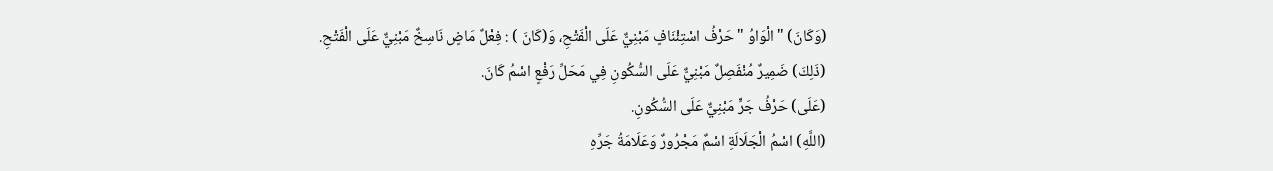(وَكَانَ) "الْوَاوُ " حَرْفُ اسْتِئْنَافٍ مَبْنِيٌّ عَلَى الْفَتْحِ، وَ(كَانَ ) : فِعْلٌ مَاضٍ نَاسِخٌ مَبْنِيٌّ عَلَى الْفَتْحِ.
(ذَلِكَ) ضَمِيرٌ مُنْفَصِلٌ مَبْنِيٌّ عَلَى السُّكُونِ فِي مَحَلِّ رَفْعٍ اسْمُ كَانَ.
(عَلَى) حَرْفُ جَرٍّ مَبْنِيٌّ عَلَى السُّكُونِ.
(اللَّهِ) اسْمُ الْجَلَالَةِ اسْمٌ مَجْرُورٌ وَعَلَامَةُ جَرِّهِ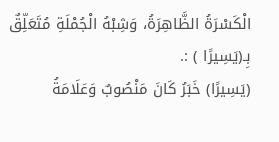الْكَسْرَةُ الظَّاهِرَةُ، وَشِبْهُ الْجُمْلَةِ مُتَعَلِّقٌ بِـ(يَسِيرًا ) :.
(يَسِيرًا) خَبَرُ كَانَ مَنْصُوبٌ وَعَلَامَةُ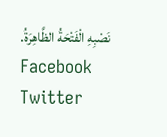نَصْبِهِ الْفَتْحَةُ الظَّاهِرَةُ.
Facebook Twitter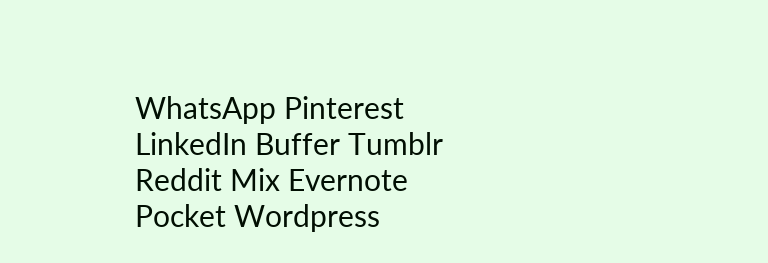WhatsApp Pinterest LinkedIn Buffer Tumblr Reddit Mix Evernote Pocket Wordpress